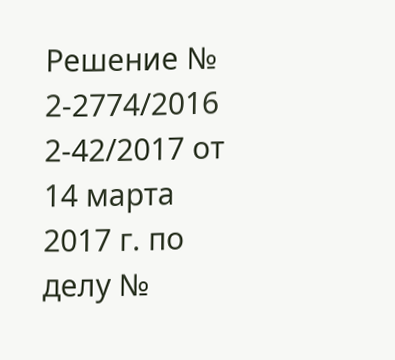Решение № 2-2774/2016 2-42/2017 от 14 марта 2017 г. по делу №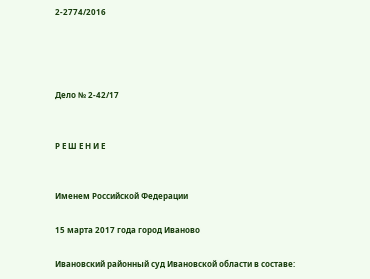2-2774/2016




Дело № 2-42/17


Р Е Ш Е Н И Е


Именем Российской Федерации

15 марта 2017 года город Иваново

Ивановский районный суд Ивановской области в составе: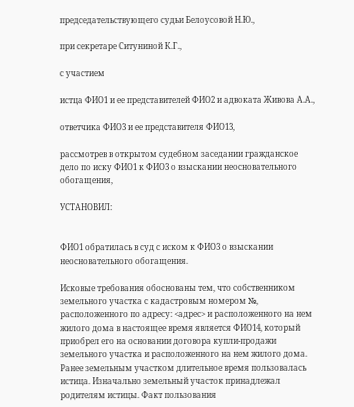председательствующего судьи Белоусовой Н.Ю.,

при секретаре Ситуниной К.Г.,

с участием

истца ФИО1 и ее представителей ФИО2 и адвоката Живова А.А.,

ответчика ФИО3 и ее представителя ФИО13,

рассмотрев в открытом судебном заседании гражданское дело по иску ФИО1 к ФИО3 о взыскании неосновательного обогащения,

УСТАНОВИЛ:


ФИО1 обратилась в суд с иском к ФИО3 о взыскании неосновательного обогащения.

Исковые требования обоснованы тем, что собственником земельного участка с кадастровым номером №, расположенного по адресу: <адрес> и расположенного на нем жилого дома в настоящее время является ФИО14, который приобрел его на основании договора купли-продажи земельного участка и расположенного на нем жилого дома. Ранее земельным участком длительное время пользовалась истица. Изначально земельный участок принадлежал родителям истицы. Факт пользования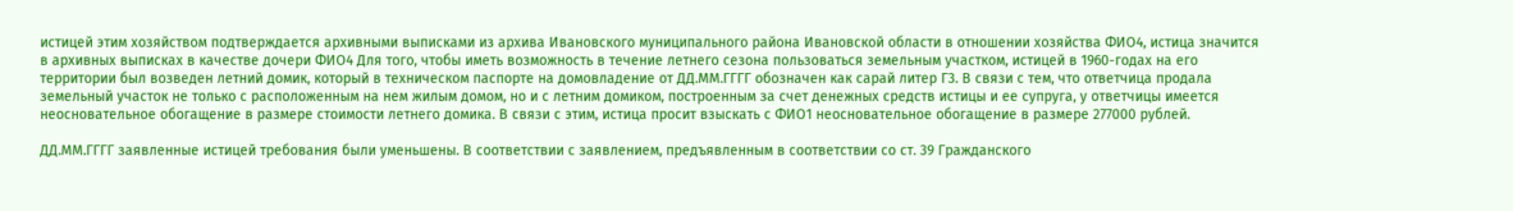истицей этим хозяйством подтверждается архивными выписками из архива Ивановского муниципального района Ивановской области в отношении хозяйства ФИО4, истица значится в архивных выписках в качестве дочери ФИО4 Для того, чтобы иметь возможность в течение летнего сезона пользоваться земельным участком, истицей в 1960-годах на его территории был возведен летний домик, который в техническом паспорте на домовладение от ДД.ММ.ГГГГ обозначен как сарай литер Г3. В связи с тем, что ответчица продала земельный участок не только с расположенным на нем жилым домом, но и с летним домиком, построенным за счет денежных средств истицы и ее супруга, у ответчицы имеется неосновательное обогащение в размере стоимости летнего домика. В связи с этим, истица просит взыскать с ФИО1 неосновательное обогащение в размере 277000 рублей.

ДД.ММ.ГГГГ заявленные истицей требования были уменьшены. В соответствии с заявлением, предъявленным в соответствии со ст. 39 Гражданского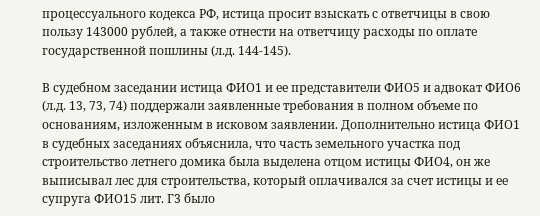процессуального кодекса РФ, истица просит взыскать с ответчицы в свою пользу 143000 рублей, а также отнести на ответчицу расходы по оплате государственной пошлины (л.д. 144-145).

В судебном заседании истица ФИО1 и ее представители ФИО5 и адвокат ФИО6 (л.д. 13, 73, 74) поддержали заявленные требования в полном объеме по основаниям, изложенным в исковом заявлении. Дополнительно истица ФИО1 в судебных заседаниях объяснила, что часть земельного участка под строительство летнего домика была выделена отцом истицы ФИО4, он же выписывал лес для строительства, который оплачивался за счет истицы и ее супруга ФИО15 лит. Г3 было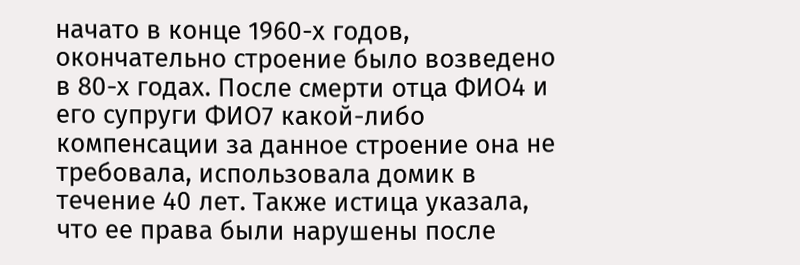начато в конце 1960-х годов, окончательно строение было возведено в 80-х годах. После смерти отца ФИО4 и его супруги ФИО7 какой-либо компенсации за данное строение она не требовала, использовала домик в течение 40 лет. Также истица указала, что ее права были нарушены после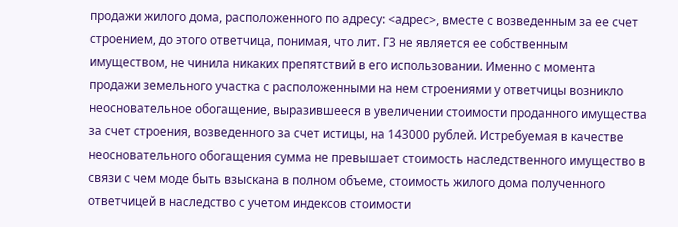продажи жилого дома, расположенного по адресу: <адрес>, вместе с возведенным за ее счет строением, до этого ответчица, понимая, что лит. Г3 не является ее собственным имуществом, не чинила никаких препятствий в его использовании. Именно с момента продажи земельного участка с расположенными на нем строениями у ответчицы возникло неосновательное обогащение, выразившееся в увеличении стоимости проданного имущества за счет строения, возведенного за счет истицы, на 143000 рублей. Истребуемая в качестве неосновательного обогащения сумма не превышает стоимость наследственного имущество в связи с чем моде быть взыскана в полном объеме, стоимость жилого дома полученного ответчицей в наследство с учетом индексов стоимости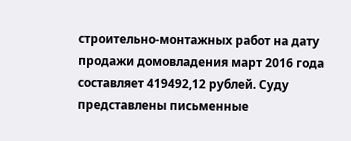строительно-монтажных работ на дату продажи домовладения март 2016 года составляет 419492,12 рублей. Суду представлены письменные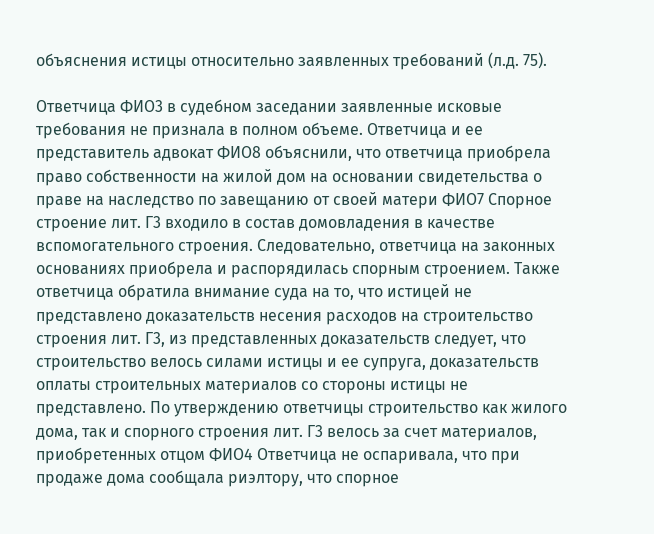объяснения истицы относительно заявленных требований (л.д. 75).

Ответчица ФИО3 в судебном заседании заявленные исковые требования не признала в полном объеме. Ответчица и ее представитель адвокат ФИО8 объяснили, что ответчица приобрела право собственности на жилой дом на основании свидетельства о праве на наследство по завещанию от своей матери ФИО7 Спорное строение лит. Г3 входило в состав домовладения в качестве вспомогательного строения. Следовательно, ответчица на законных основаниях приобрела и распорядилась спорным строением. Также ответчица обратила внимание суда на то, что истицей не представлено доказательств несения расходов на строительство строения лит. Г3, из представленных доказательств следует, что строительство велось силами истицы и ее супруга, доказательств оплаты строительных материалов со стороны истицы не представлено. По утверждению ответчицы строительство как жилого дома, так и спорного строения лит. Г3 велось за счет материалов, приобретенных отцом ФИО4 Ответчица не оспаривала, что при продаже дома сообщала риэлтору, что спорное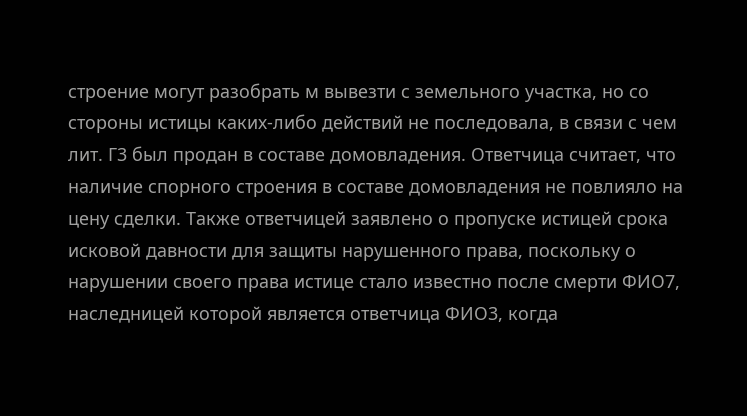строение могут разобрать м вывезти с земельного участка, но со стороны истицы каких-либо действий не последовала, в связи с чем лит. Г3 был продан в составе домовладения. Ответчица считает, что наличие спорного строения в составе домовладения не повлияло на цену сделки. Также ответчицей заявлено о пропуске истицей срока исковой давности для защиты нарушенного права, поскольку о нарушении своего права истице стало известно после смерти ФИО7, наследницей которой является ответчица ФИО3, когда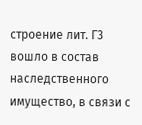строение лит. Г3 вошло в состав наследственного имущество, в связи с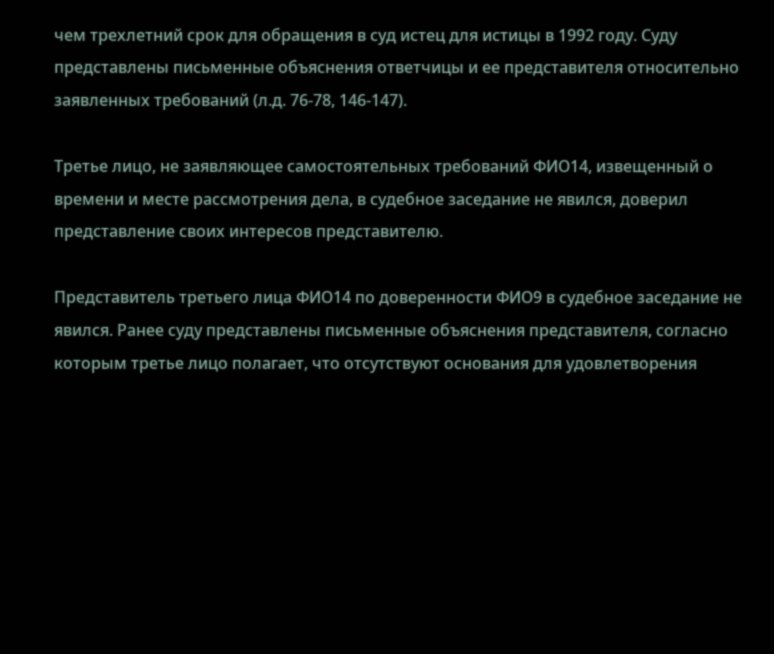чем трехлетний срок для обращения в суд истец для истицы в 1992 году. Суду представлены письменные объяснения ответчицы и ее представителя относительно заявленных требований (л.д. 76-78, 146-147).

Третье лицо, не заявляющее самостоятельных требований ФИО14, извещенный о времени и месте рассмотрения дела, в судебное заседание не явился, доверил представление своих интересов представителю.

Представитель третьего лица ФИО14 по доверенности ФИО9 в судебное заседание не явился. Ранее суду представлены письменные объяснения представителя, согласно которым третье лицо полагает, что отсутствуют основания для удовлетворения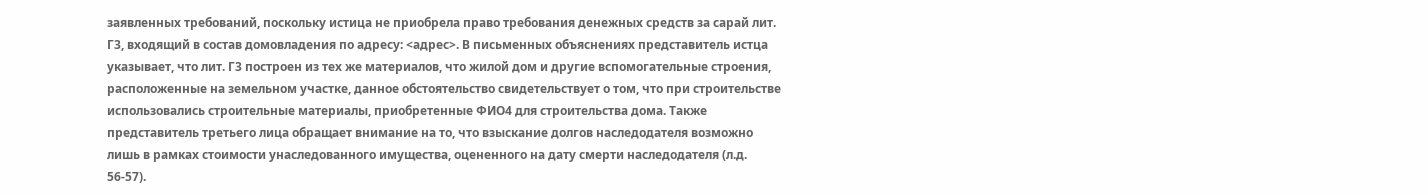заявленных требований, поскольку истица не приобрела право требования денежных средств за сарай лит. Г3, входящий в состав домовладения по адресу: <адрес>. В письменных объяснениях представитель истца указывает, что лит. Г3 построен из тех же материалов, что жилой дом и другие вспомогательные строения, расположенные на земельном участке, данное обстоятельство свидетельствует о том, что при строительстве использовались строительные материалы, приобретенные ФИО4 для строительства дома. Также представитель третьего лица обращает внимание на то, что взыскание долгов наследодателя возможно лишь в рамках стоимости унаследованного имущества, оцененного на дату смерти наследодателя (л.д. 56-57).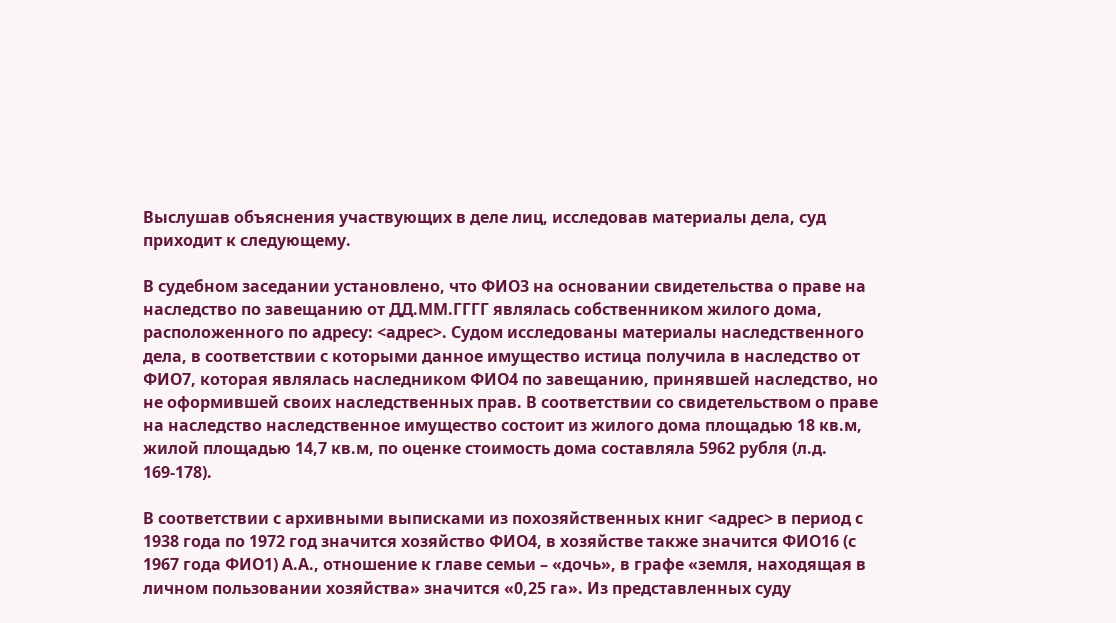Выслушав объяснения участвующих в деле лиц, исследовав материалы дела, суд приходит к следующему.

В судебном заседании установлено, что ФИО3 на основании свидетельства о праве на наследство по завещанию от ДД.ММ.ГГГГ являлась собственником жилого дома, расположенного по адресу: <адрес>. Судом исследованы материалы наследственного дела, в соответствии с которыми данное имущество истица получила в наследство от ФИО7, которая являлась наследником ФИО4 по завещанию, принявшей наследство, но не оформившей своих наследственных прав. В соответствии со свидетельством о праве на наследство наследственное имущество состоит из жилого дома площадью 18 кв.м, жилой площадью 14,7 кв.м, по оценке стоимость дома составляла 5962 рубля (л.д. 169-178).

В соответствии с архивными выписками из похозяйственных книг <адрес> в период с 1938 года по 1972 год значится хозяйство ФИО4, в хозяйстве также значится ФИО16 (с 1967 года ФИО1) А.А., отношение к главе семьи – «дочь», в графе «земля, находящая в личном пользовании хозяйства» значится «0,25 га». Из представленных суду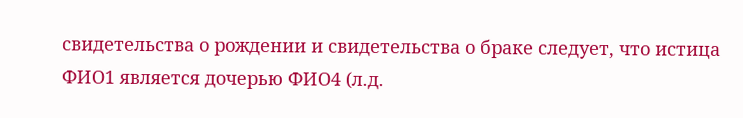свидетельства о рождении и свидетельства о браке следует, что истица ФИО1 является дочерью ФИО4 (л.д.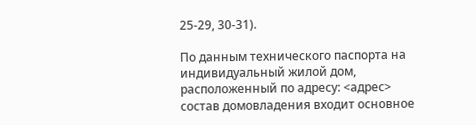25-29, 30-31).

По данным технического паспорта на индивидуальный жилой дом, расположенный по адресу: <адрес> состав домовладения входит основное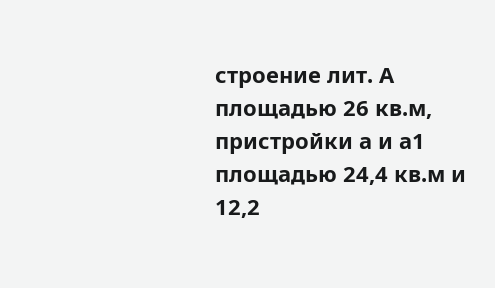строение лит. А площадью 26 кв.м, пристройки а и а1 площадью 24,4 кв.м и 12,2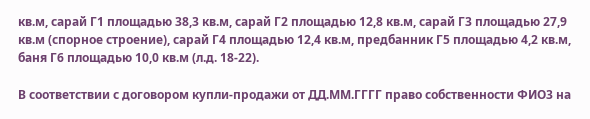кв.м, сарай Г1 площадью 38,3 кв.м, сарай Г2 площадью 12,8 кв.м, сарай Г3 площадью 27,9 кв.м (спорное строение), сарай Г4 площадью 12,4 кв.м, предбанник Г5 площадью 4,2 кв.м, баня Г6 площадью 10,0 кв.м (л.д. 18-22).

В соответствии с договором купли-продажи от ДД.ММ.ГГГГ право собственности ФИО3 на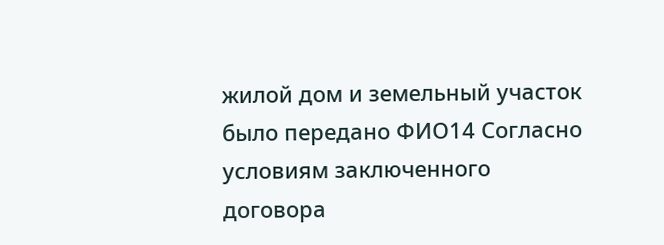жилой дом и земельный участок было передано ФИО14 Согласно условиям заключенного договора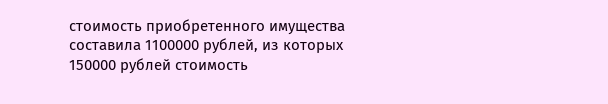стоимость приобретенного имущества составила 1100000 рублей, из которых 150000 рублей стоимость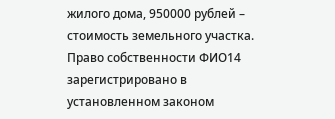жилого дома, 950000 рублей – стоимость земельного участка. Право собственности ФИО14 зарегистрировано в установленном законом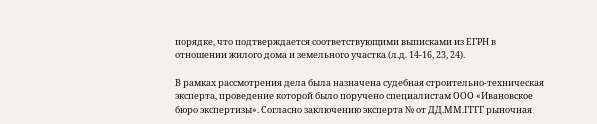порядке, что подтверждается соответствующими выписками из ЕГРН в отношении жилого дома и земельного участка (л.д. 14-16, 23, 24).

В рамках рассмотрения дела была назначена судебная строительно-техническая эксперта, проведение которой было поручено специалистам ООО «Ивановское бюро экспертизы». Согласно заключению эксперта № от ДД.ММ.ГГГГ рыночная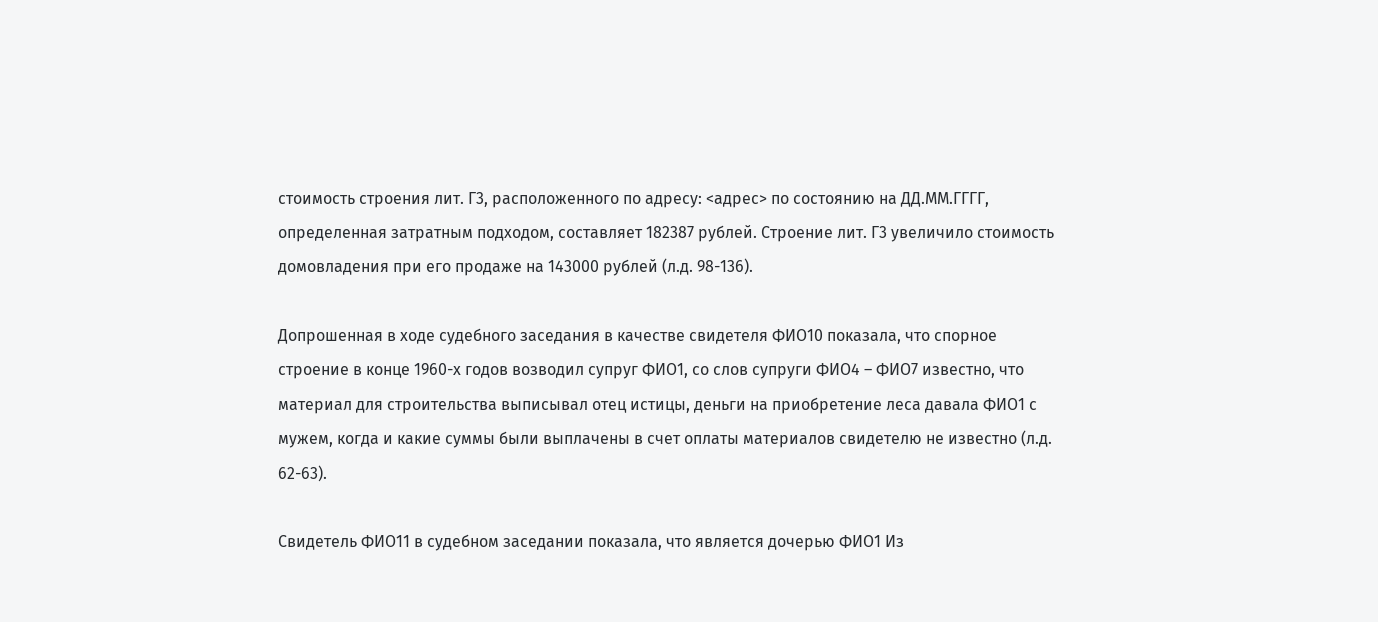стоимость строения лит. Г3, расположенного по адресу: <адрес> по состоянию на ДД.ММ.ГГГГ, определенная затратным подходом, составляет 182387 рублей. Строение лит. Г3 увеличило стоимость домовладения при его продаже на 143000 рублей (л.д. 98-136).

Допрошенная в ходе судебного заседания в качестве свидетеля ФИО10 показала, что спорное строение в конце 1960-х годов возводил супруг ФИО1, со слов супруги ФИО4 – ФИО7 известно, что материал для строительства выписывал отец истицы, деньги на приобретение леса давала ФИО1 с мужем, когда и какие суммы были выплачены в счет оплаты материалов свидетелю не известно (л.д. 62-63).

Свидетель ФИО11 в судебном заседании показала, что является дочерью ФИО1 Из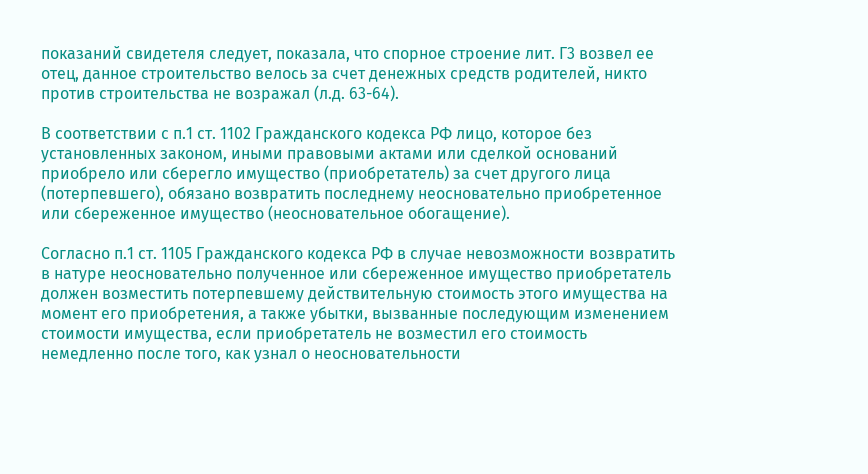показаний свидетеля следует, показала, что спорное строение лит. Г3 возвел ее отец, данное строительство велось за счет денежных средств родителей, никто против строительства не возражал (л.д. 63-64).

В соответствии с п.1 ст. 1102 Гражданского кодекса РФ лицо, которое без установленных законом, иными правовыми актами или сделкой оснований приобрело или сберегло имущество (приобретатель) за счет другого лица (потерпевшего), обязано возвратить последнему неосновательно приобретенное или сбереженное имущество (неосновательное обогащение).

Согласно п.1 ст. 1105 Гражданского кодекса РФ в случае невозможности возвратить в натуре неосновательно полученное или сбереженное имущество приобретатель должен возместить потерпевшему действительную стоимость этого имущества на момент его приобретения, а также убытки, вызванные последующим изменением стоимости имущества, если приобретатель не возместил его стоимость немедленно после того, как узнал о неосновательности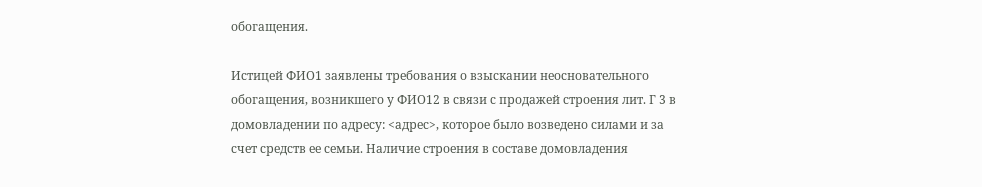обогащения.

Истицей ФИО1 заявлены требования о взыскании неосновательного обогащения, возникшего у ФИО12 в связи с продажей строения лит. Г 3 в домовладении по адресу: <адрес>, которое было возведено силами и за счет средств ее семьи. Наличие строения в составе домовладения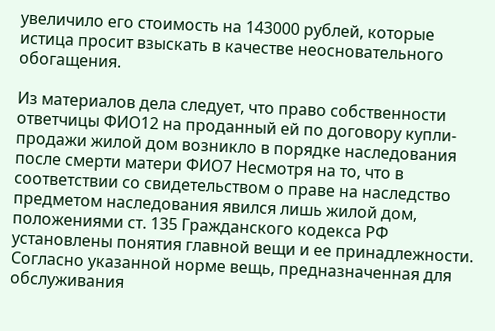увеличило его стоимость на 143000 рублей, которые истица просит взыскать в качестве неосновательного обогащения.

Из материалов дела следует, что право собственности ответчицы ФИО12 на проданный ей по договору купли-продажи жилой дом возникло в порядке наследования после смерти матери ФИО7 Несмотря на то, что в соответствии со свидетельством о праве на наследство предметом наследования явился лишь жилой дом, положениями ст. 135 Гражданского кодекса РФ установлены понятия главной вещи и ее принадлежности. Согласно указанной норме вещь, предназначенная для обслуживания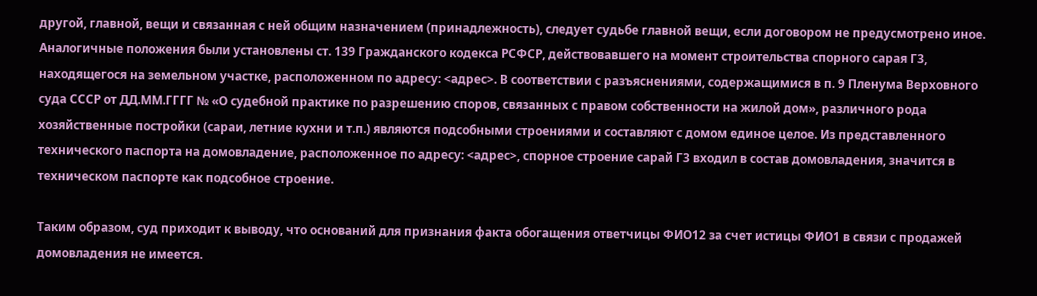другой, главной, вещи и связанная с ней общим назначением (принадлежность), следует судьбе главной вещи, если договором не предусмотрено иное. Аналогичные положения были установлены ст. 139 Гражданского кодекса РСФСР, действовавшего на момент строительства спорного сарая Г3, находящегося на земельном участке, расположенном по адресу: <адрес>. В соответствии с разъяснениями, содержащимися в п. 9 Пленума Верховного суда СССР от ДД.ММ.ГГГГ № «О судебной практике по разрешению споров, связанных с правом собственности на жилой дом», различного рода хозяйственные постройки (сараи, летние кухни и т.п.) являются подсобными строениями и составляют с домом единое целое. Из представленного технического паспорта на домовладение, расположенное по адресу: <адрес>, спорное строение сарай Г3 входил в состав домовладения, значится в техническом паспорте как подсобное строение.

Таким образом, суд приходит к выводу, что оснований для признания факта обогащения ответчицы ФИО12 за счет истицы ФИО1 в связи с продажей домовладения не имеется.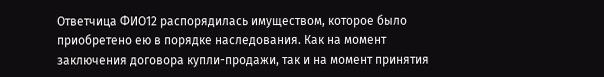Ответчица ФИО12 распорядилась имуществом, которое было приобретено ею в порядке наследования. Как на момент заключения договора купли-продажи, так и на момент принятия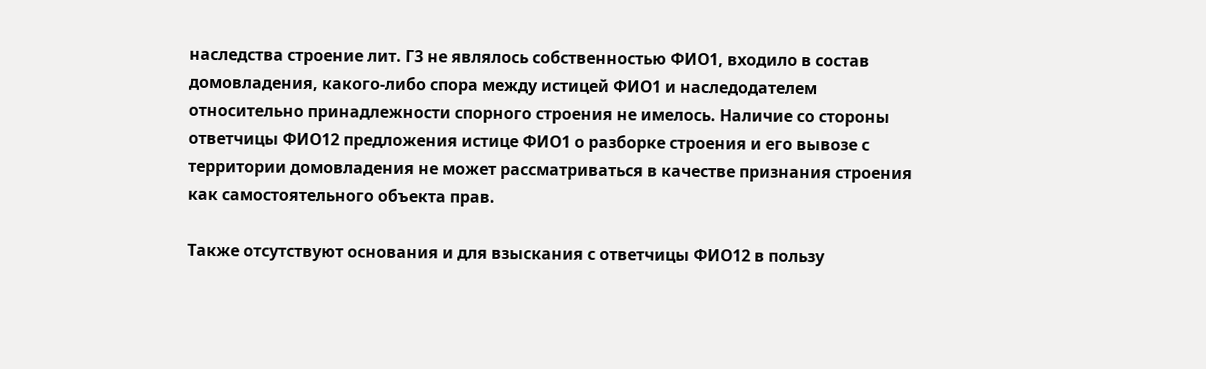наследства строение лит. Г3 не являлось собственностью ФИО1, входило в состав домовладения, какого-либо спора между истицей ФИО1 и наследодателем относительно принадлежности спорного строения не имелось. Наличие со стороны ответчицы ФИО12 предложения истице ФИО1 о разборке строения и его вывозе с территории домовладения не может рассматриваться в качестве признания строения как самостоятельного объекта прав.

Также отсутствуют основания и для взыскания с ответчицы ФИО12 в пользу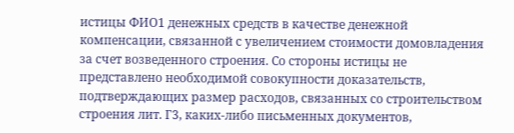истицы ФИО1 денежных средств в качестве денежной компенсации, связанной с увеличением стоимости домовладения за счет возведенного строения. Со стороны истицы не представлено необходимой совокупности доказательств, подтверждающих размер расходов, связанных со строительством строения лит. Г3, каких-либо письменных документов,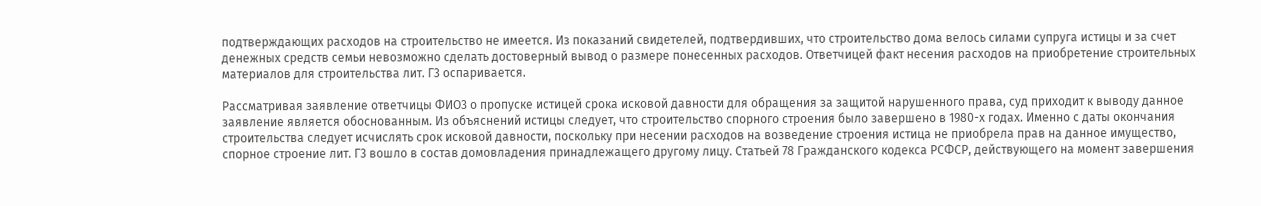подтверждающих расходов на строительство не имеется. Из показаний свидетелей, подтвердивших, что строительство дома велось силами супруга истицы и за счет денежных средств семьи невозможно сделать достоверный вывод о размере понесенных расходов. Ответчицей факт несения расходов на приобретение строительных материалов для строительства лит. Г3 оспаривается.

Рассматривая заявление ответчицы ФИО3 о пропуске истицей срока исковой давности для обращения за защитой нарушенного права, суд приходит к выводу данное заявление является обоснованным. Из объяснений истицы следует, что строительство спорного строения было завершено в 1980-х годах. Именно с даты окончания строительства следует исчислять срок исковой давности, поскольку при несении расходов на возведение строения истица не приобрела прав на данное имущество, спорное строение лит. Г3 вошло в состав домовладения принадлежащего другому лицу. Статьей 78 Гражданского кодекса РСФСР, действующего на момент завершения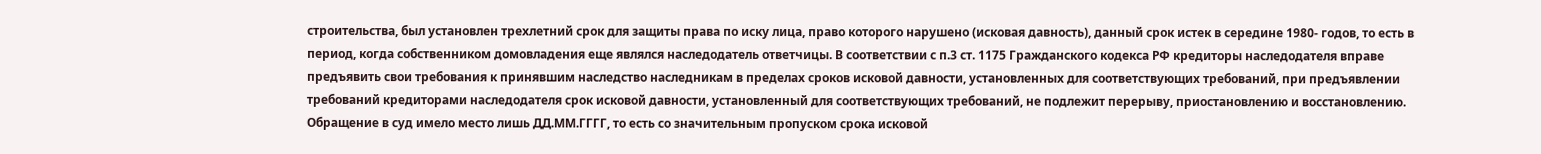строительства, был установлен трехлетний срок для защиты права по иску лица, право которого нарушено (исковая давность), данный срок истек в середине 1980- годов, то есть в период, когда собственником домовладения еще являлся наследодатель ответчицы. В соответствии с п.3 ст. 1175 Гражданского кодекса РФ кредиторы наследодателя вправе предъявить свои требования к принявшим наследство наследникам в пределах сроков исковой давности, установленных для соответствующих требований, при предъявлении требований кредиторами наследодателя срок исковой давности, установленный для соответствующих требований, не подлежит перерыву, приостановлению и восстановлению. Обращение в суд имело место лишь ДД.ММ.ГГГГ, то есть со значительным пропуском срока исковой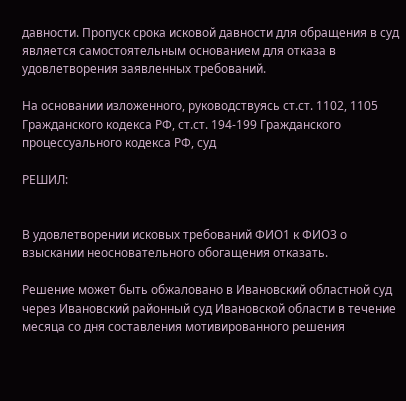давности. Пропуск срока исковой давности для обращения в суд является самостоятельным основанием для отказа в удовлетворения заявленных требований.

На основании изложенного, руководствуясь ст.ст. 1102, 1105 Гражданского кодекса РФ, ст.ст. 194-199 Гражданского процессуального кодекса РФ, суд

РЕШИЛ:


В удовлетворении исковых требований ФИО1 к ФИО3 о взыскании неосновательного обогащения отказать.

Решение может быть обжаловано в Ивановский областной суд через Ивановский районный суд Ивановской области в течение месяца со дня составления мотивированного решения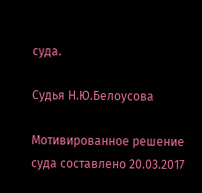суда.

Судья Н.Ю.Белоусова

Мотивированное решение суда составлено 20.03.2017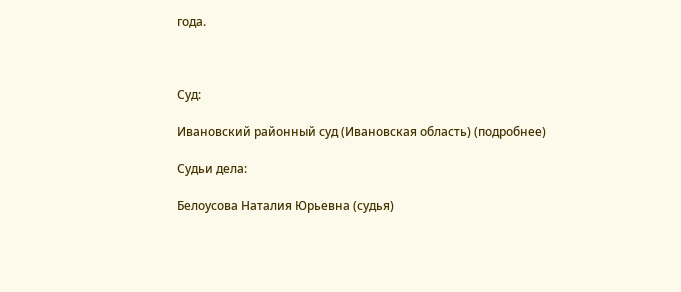года.



Суд:

Ивановский районный суд (Ивановская область) (подробнее)

Судьи дела:

Белоусова Наталия Юрьевна (судья)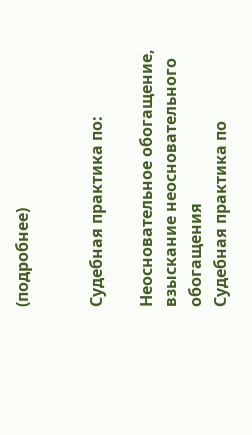(подробнее)


Судебная практика по:

Неосновательное обогащение, взыскание неосновательного обогащения
Судебная практика по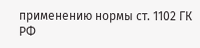применению нормы ст. 1102 ГК РФ